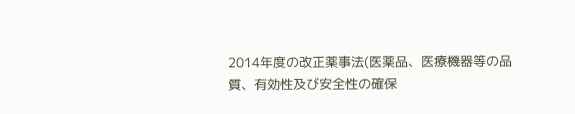2014年度の改正薬事法(医薬品、医療機器等の品質、有効性及び安全性の確保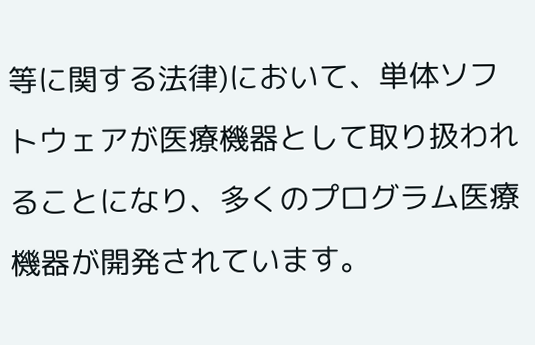等に関する法律)において、単体ソフトウェアが医療機器として取り扱われることになり、多くのプログラム医療機器が開発されています。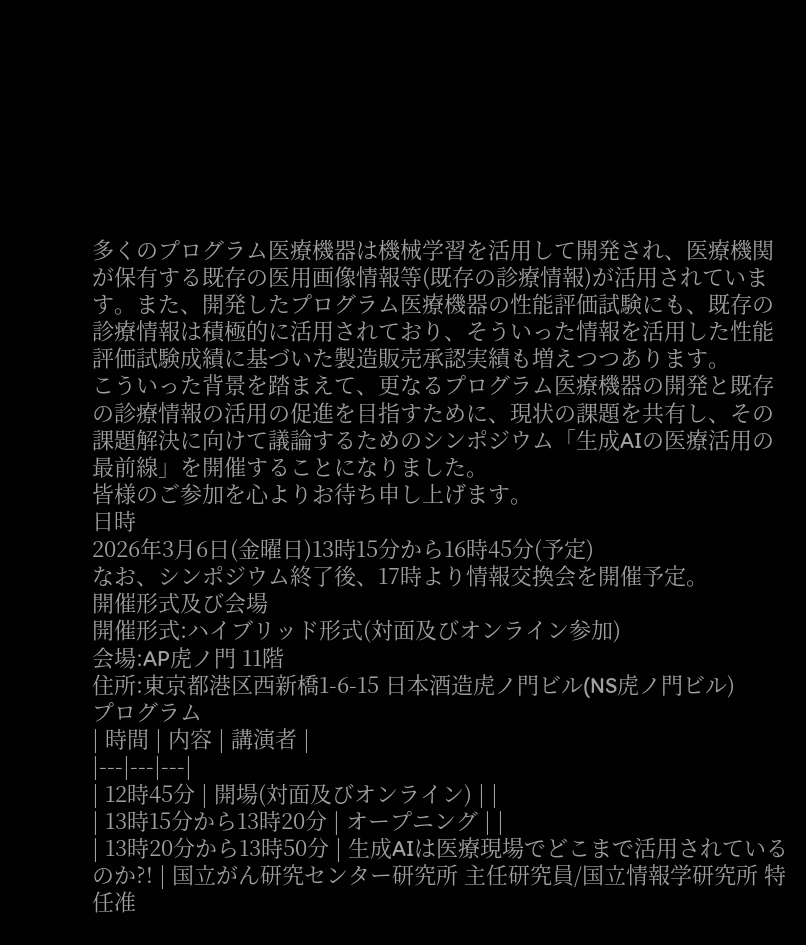多くのプログラム医療機器は機械学習を活用して開発され、医療機関が保有する既存の医用画像情報等(既存の診療情報)が活用されています。また、開発したプログラム医療機器の性能評価試験にも、既存の診療情報は積極的に活用されており、そういった情報を活用した性能評価試験成績に基づいた製造販売承認実績も増えつつあります。
こういった背景を踏まえて、更なるプログラム医療機器の開発と既存の診療情報の活用の促進を目指すために、現状の課題を共有し、その課題解決に向けて議論するためのシンポジウム「生成AIの医療活用の最前線」を開催することになりました。
皆様のご参加を心よりお待ち申し上げます。
日時
2026年3月6日(金曜日)13時15分から16時45分(予定)
なお、シンポジウム終了後、17時より情報交換会を開催予定。
開催形式及び会場
開催形式:ハイブリッド形式(対面及びオンライン参加)
会場:AP虎ノ門 11階
住所:東京都港区西新橋1-6-15 日本酒造虎ノ門ビル(NS虎ノ門ビル)
プログラム
| 時間 | 内容 | 講演者 |
|---|---|---|
| 12時45分 | 開場(対面及びオンライン) | |
| 13時15分から13時20分 | オープニング | |
| 13時20分から13時50分 | 生成AIは医療現場でどこまで活用されているのか?! | 国立がん研究センター研究所 主任研究員/国立情報学研究所 特任准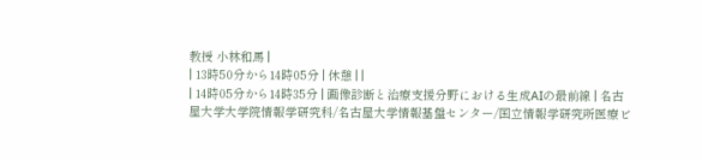教授 小林和馬 |
| 13時50分から14時05分 | 休憩 | |
| 14時05分から14時35分 | 画像診断と治療支援分野における生成AIの最前線 | 名古屋大学大学院情報学研究科/名古屋大学情報基盤センター/国立情報学研究所医療ビ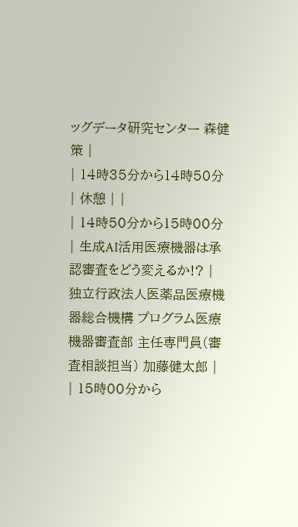ッグデータ研究センター 森健策 |
| 14時35分から14時50分 | 休憩 | |
| 14時50分から15時00分 | 生成AI活用医療機器は承認審査をどう変えるか!? | 独立行政法人医薬品医療機器総合機構 プログラム医療機器審査部 主任専門員(審査相談担当) 加藤健太郎 |
| 15時00分から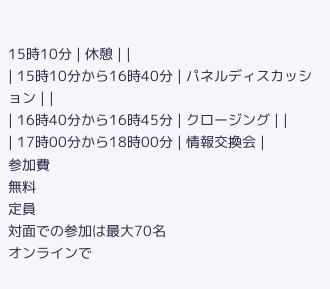15時10分 | 休憩 | |
| 15時10分から16時40分 | パネルディスカッション | |
| 16時40分から16時45分 | クロージング | |
| 17時00分から18時00分 | 情報交換会 |
参加費
無料
定員
対面での参加は最大70名
オンラインで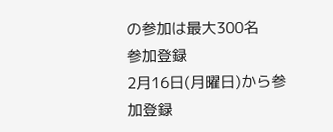の参加は最大300名
参加登録
2月16日(月曜日)から参加登録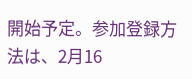開始予定。参加登録方法は、2月16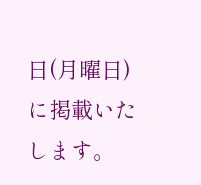日(月曜日)に掲載いたします。